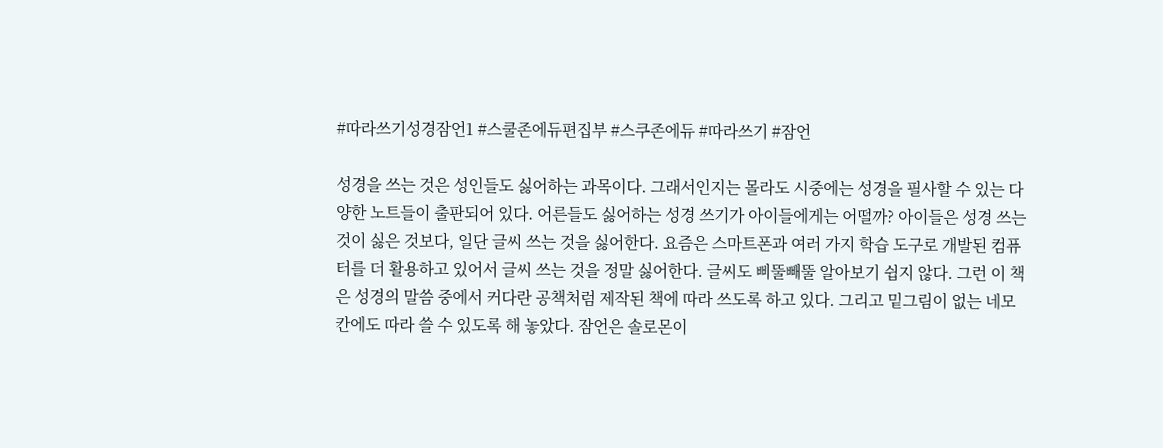#따라쓰기성경잠언1 #스쿨존에듀편집부 #스쿠존에듀 #따라쓰기 #잠언

성경을 쓰는 것은 성인들도 싫어하는 과목이다. 그래서인지는 몰라도 시중에는 성경을 필사할 수 있는 다양한 노트들이 출판되어 있다. 어른들도 싫어하는 성경 쓰기가 아이들에게는 어떨까? 아이들은 성경 쓰는 것이 싫은 것보다, 일단 글씨 쓰는 것을 싫어한다. 요즘은 스마트폰과 여러 가지 학습 도구로 개발된 컴퓨터를 더 활용하고 있어서 글씨 쓰는 것을 정말 싫어한다. 글씨도 삐뚤빼뚤 알아보기 쉽지 않다. 그런 이 책은 성경의 말씀 중에서 커다란 공책처럼 제작된 책에 따라 쓰도록 하고 있다. 그리고 밑그림이 없는 네모 칸에도 따라 쓸 수 있도록 해 놓았다. 잠언은 솔로몬이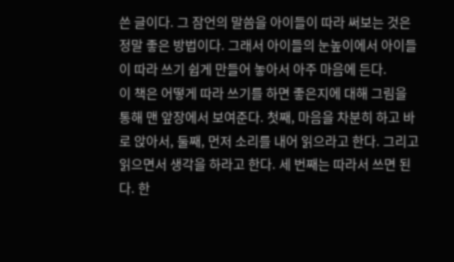쓴 글이다. 그 잠언의 말씀을 아이들이 따라 써보는 것은 정말 좋은 방법이다. 그래서 아이들의 눈높이에서 아이들이 따라 쓰기 쉽게 만들어 놓아서 아주 마음에 든다.
이 책은 어떻게 따라 쓰기를 하면 좋은지에 대해 그림을 통해 맨 앞장에서 보여준다. 첫째, 마음을 차분히 하고 바로 앉아서, 둘째, 먼저 소리를 내어 읽으라고 한다. 그리고 읽으면서 생각을 하라고 한다. 세 번째는 따라서 쓰면 된다. 한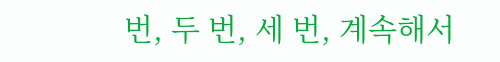번, 두 번, 세 번, 계속해서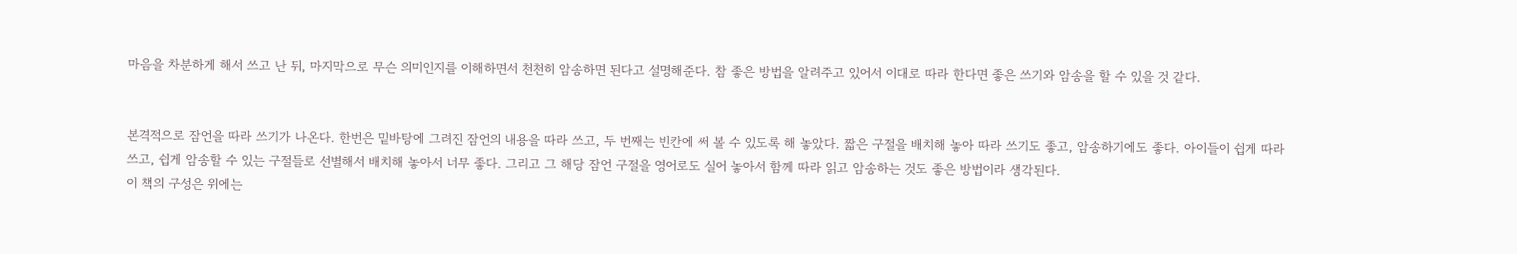마음을 차분하게 해서 쓰고 난 뒤, 마지막으로 무슨 의미인지를 이해하면서 천천히 암송하면 된다고 설명해준다. 참 좋은 방법을 알려주고 있어서 이대로 따라 한다면 좋은 쓰기와 암송을 할 수 있을 것 같다.


본격적으로 잠언을 따라 쓰기가 나온다. 한번은 밑바탕에 그려진 잠언의 내용을 따라 쓰고, 두 번째는 빈칸에 써 볼 수 있도록 해 놓았다. 짧은 구절을 배치해 놓아 따라 쓰기도 좋고, 암송하기에도 좋다. 아이들이 쉽게 따라 쓰고, 쉽게 암송할 수 있는 구절들로 선별해서 배치해 놓아서 너무 좋다. 그리고 그 해당 잠언 구절을 영어로도 실어 놓아서 함께 따라 읽고 암송하는 것도 좋은 방법이라 생각된다.
이 책의 구성은 위에는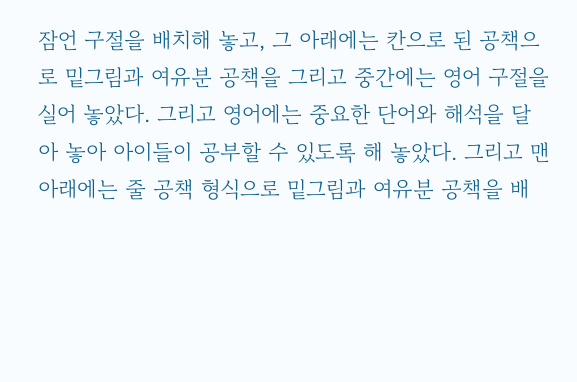잠언 구절을 배치해 놓고, 그 아래에는 칸으로 된 공책으로 밑그림과 여유분 공책을 그리고 중간에는 영어 구절을 실어 놓았다. 그리고 영어에는 중요한 단어와 해석을 달아 놓아 아이들이 공부할 수 있도록 해 놓았다. 그리고 맨 아래에는 줄 공책 형식으로 밑그림과 여유분 공책을 배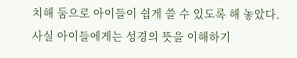치해 둠으로 아이들이 쉽게 쓸 수 있도록 해 놓았다.
사실 아이들에게는 성경의 뜻을 이해하기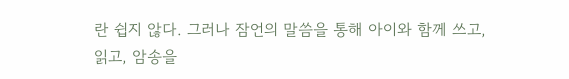란 쉽지 않다. 그러나 잠언의 말씀을 통해 아이와 함께 쓰고, 읽고, 암송을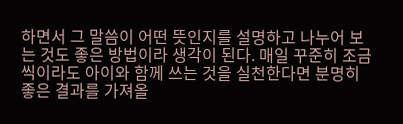하면서 그 말씀이 어떤 뜻인지를 설명하고 나누어 보는 것도 좋은 방법이라 생각이 된다. 매일 꾸준히 조금씩이라도 아이와 함께 쓰는 것을 실천한다면 분명히 좋은 결과를 가져올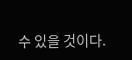수 있을 것이다.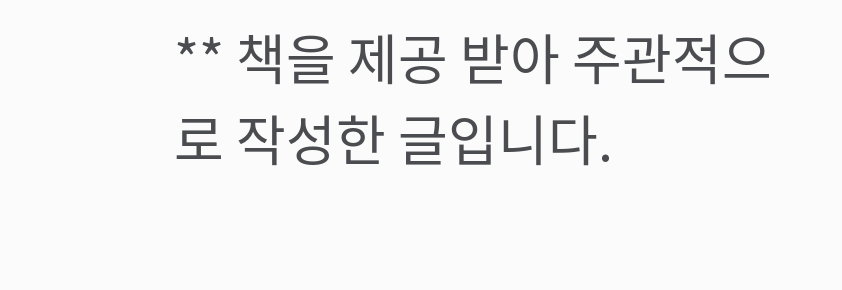** 책을 제공 받아 주관적으로 작성한 글입니다.